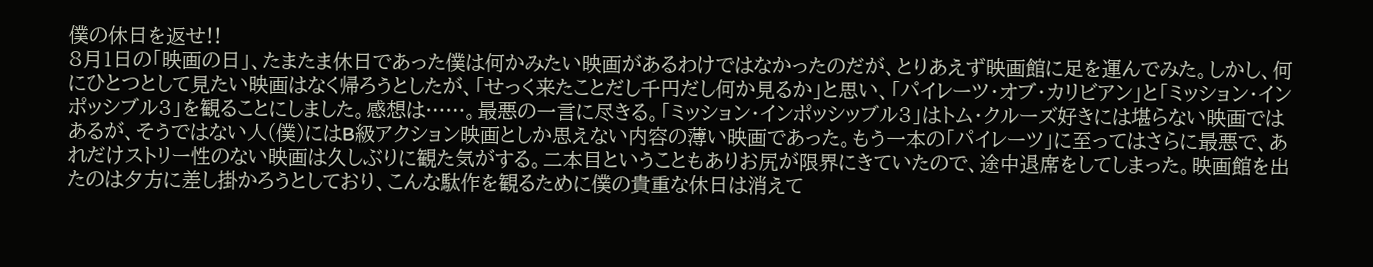僕の休日を返せ!!
8月1日の「映画の日」、たまたま休日であった僕は何かみたい映画があるわけではなかったのだが、とりあえず映画館に足を運んでみた。しかし、何にひとつとして見たい映画はなく帰ろうとしたが、「せっく来たことだし千円だし何か見るか」と思い、「パイレーツ・オブ・カリビアン」と「ミッション・インポッシブル3」を観ることにしました。感想は……。最悪の一言に尽きる。「ミッション・インポッシッブル3」はトム・クルーズ好きには堪らない映画ではあるが、そうではない人(僕)にはB級アクション映画としか思えない内容の薄い映画であった。もう一本の「パイレーツ」に至ってはさらに最悪で、あれだけストリー性のない映画は久しぶりに観た気がする。二本目ということもありお尻が限界にきていたので、途中退席をしてしまった。映画館を出たのは夕方に差し掛かろうとしており、こんな駄作を観るために僕の貴重な休日は消えて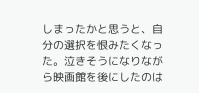しまったかと思うと、自分の選択を恨みたくなった。泣きそうになりながら映画館を後にしたのは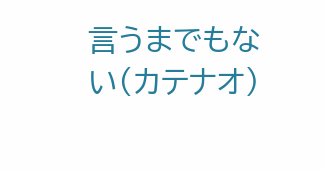言うまでもない(カテナオ)